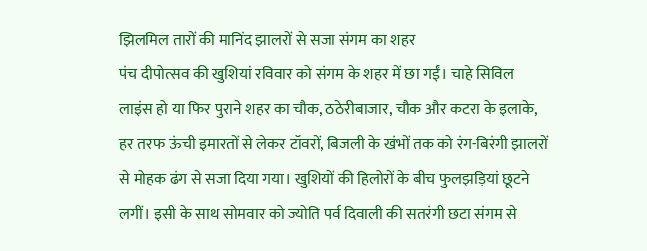झिलमिल तारों की मानिंद झालरों से सजा संगम का शहर
पंच दीपोत्सव की खुशियां रविवार को संगम के शहर में छा गईं। चाहे सिविल लाइंस हो या फिर पुराने शहर का चौक, ठठेरीबाजार, चौक और कटरा के इलाके, हर तरफ ऊंची इमारतों से लेकर टॉवरों, बिजली के खंभों तक को रंग-बिरंगी झालरों से मोहक ढंग से सजा दिया गया। खुशियों की हिलोरों के बीच फुलझड़ियां छूटने लगीं। इसी के साथ सोमवार को ज्योति पर्व दिवाली की सतरंगी छटा संगम से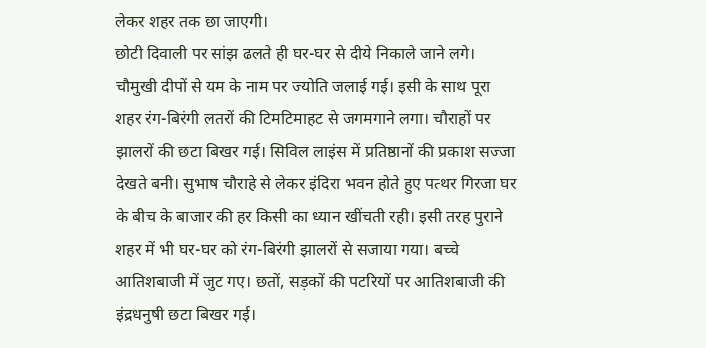लेकर शहर तक छा जाएगी।
छोटी दिवाली पर सांझ ढलते ही घर-घर से दीये निकाले जाने लगे। चौमुखी दीपों से यम के नाम पर ज्योति जलाई गई। इसी के साथ पूरा शहर रंग-बिरंगी लतरों की टिमटिमाहट से जगमगाने लगा। चौराहों पर झालरों की छटा बिखर गई। सिविल लाइंस में प्रतिष्ठानों की प्रकाश सज्जा देखते बनी। सुभाष चौराहे से लेकर इंदिरा भवन होते हुए पत्थर गिरजा घर के बीच के बाजार की हर किसी का ध्यान खींचती रही। इसी तरह पुराने शहर में भी घर-घर को रंग-बिरंगी झालरों से सजाया गया। बच्चे आतिशबाजी में जुट गए। छतों, सड़कों की पटरियों पर आतिशबाजी की इंद्रधनुषी छटा बिखर गई।